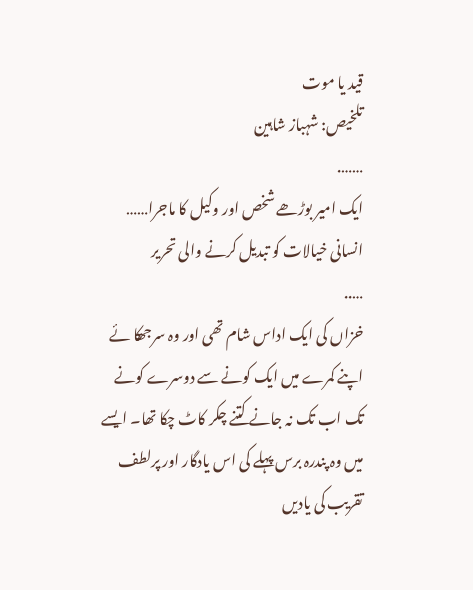قید یا موت
تلخیص: شہباز شاہین
…….
ایک امیر بوڑھے شخص اور وکیل کا ماجرا…… انسانی خیالات کو تبدیل کرنے والی تحریر
…..
خزاں کی ایک اداس شام تھی اور وہ سرجھکا ئے اپنے کمرے میں ایک کونے سے دوسرے کونے تک اب تک نہ جانے کتنے چکر کاٹ چکا تھا۔ ایسے میں وہ پندرہ برس پہلے کی اس یادگار اور پرلطف تقریب کی یادیں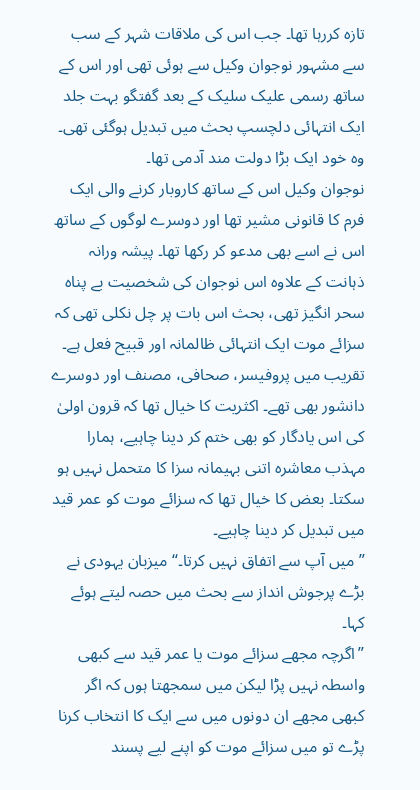تازہ کررہا تھا۔ جب اس کی ملاقات شہر کے سب سے مشہور نوجوان وکیل سے ہوئی تھی اور اس کے ساتھ رسمی علیک سلیک کے بعد گفتگو بہت جلد ایک انتہائی دلچسپ بحث میں تبدیل ہوگئی تھی۔ وہ خود ایک بڑا دولت مند آدمی تھا۔
نوجوان وکیل اس کے ساتھ کاروبار کرنے والی ایک فرم کا قانونی مشیر تھا اور دوسرے لوگوں کے ساتھ اس نے اسے بھی مدعو کر رکھا تھا۔ پیشہ ورانہ ذہانت کے علاوہ اس نوجوان کی شخصیت بے پناہ سحر انگیز تھی، بحث اس بات پر چل نکلی تھی کہ سزائے موت ایک انتہائی ظالمانہ اور قبیح فعل ہے۔ تقریب میں پروفیسر، صحافی، مصنف اور دوسرے دانشور بھی تھے۔ اکثریت کا خیال تھا کہ قرون اولیٰ کی اس یادگار کو بھی ختم کر دینا چاہیے، ہمارا مہذب معاشرہ اتنی بہیمانہ سزا کا متحمل نہیں ہو سکتا۔ بعض کا خیال تھا کہ سزائے موت کو عمر قید میں تبدیل کر دینا چاہیے۔
”میں آپ سے اتفاق نہیں کرتا۔“ میزبان یہودی نے بڑے پرجوش انداز سے بحث میں حصہ لیتے ہوئے کہا۔
”اگرچہ مجھے سزائے موت یا عمر قید سے کبھی واسطہ نہیں پڑا لیکن میں سمجھتا ہوں کہ اگر کبھی مجھے ان دونوں میں سے ایک کا انتخاب کرنا پڑے تو میں سزائے موت کو اپنے لیے پسند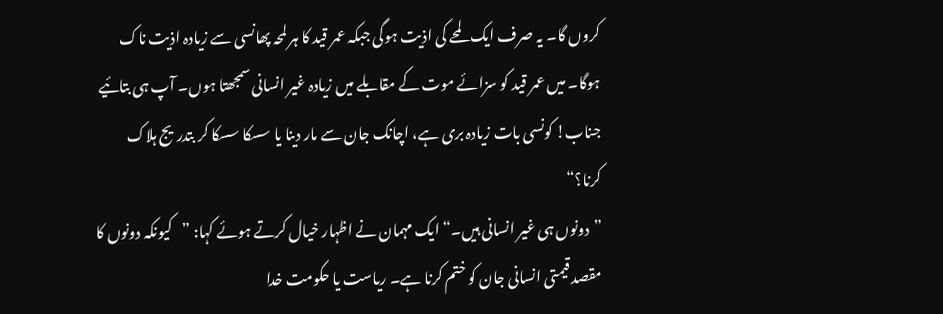کروں گا۔ یہ صرف ایک لمحے کی اذیت ہوگی جبکہ عمر قید کا ہر لمحہ پھانسی سے زیادہ اذیت ناک ہوگا۔ میں عمر قید کو سزائے موت کے مقابلے میں زیادہ غیر انسانی سمجھتا ہوں۔ آپ ہی بتائیے جناب! کونسی بات زیادہ بری ہے، اچانک جان سے مار دینا یا سسکا سسکا کر بتدریج ہلاک کرنا؟“
”دونوں ہی غیر انسانی ہیں۔“ ایک مہمان نے اظہار خیال کرتے ہوئے کہا: ”کیونکہ دونوں کا مقصد قیمتی انسانی جان کو ختم کرنا ہے۔ ریاست یا حکومت خدا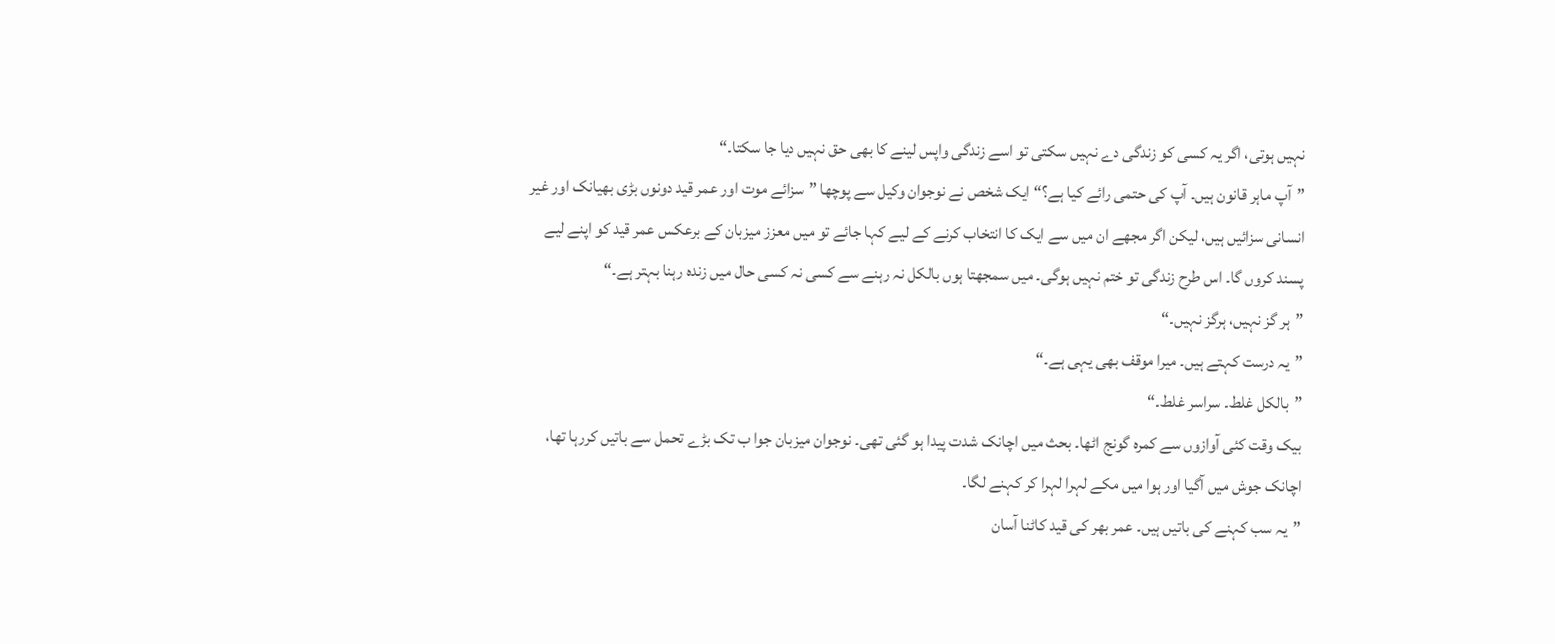نہیں ہوتی، اگر یہ کسی کو زندگی دے نہیں سکتی تو اسے زندگی واپس لینے کا بھی حق نہیں دیا جا سکتا۔“
”آپ ماہر قانون ہیں۔ آپ کی حتمی رائے کیا ہے؟“ایک شخص نے نوجوان وکیل سے پوچھا ”سزائے موت اور عمر قید دونوں بڑی بھیانک اور غیر انسانی سزائیں ہیں، لیکن اگر مجھے ان میں سے ایک کا انتخاب کرنے کے لیے کہا جائے تو میں معزز میزبان کے برعکس عمر قید کو اپنے لیے پسند کروں گا۔ اس طرح زندگی تو ختم نہیں ہوگی۔ میں سمجھتا ہوں بالکل نہ رہنے سے کسی نہ کسی حال میں زندہ رہنا بہتر ہے۔“
”ہر گز نہیں، ہرگز نہیں۔“
”یہ درست کہتے ہیں۔ میرا موقف بھی یہی ہے۔“
”بالکل غلط۔ سراسر غلط۔“
بیک وقت کئی آوازوں سے کمرہ گونج اٹھا۔ بحث میں اچانک شدت پیدا ہو گئی تھی۔ نوجوان میزبان جوا ب تک بڑے تحمل سے باتیں کررہا تھا، اچانک جوش میں آگیا اور ہوا میں مکے لہرا لہرا کر کہنے لگا۔
”یہ سب کہنے کی باتیں ہیں۔ عمر بھر کی قید کاٹنا آسان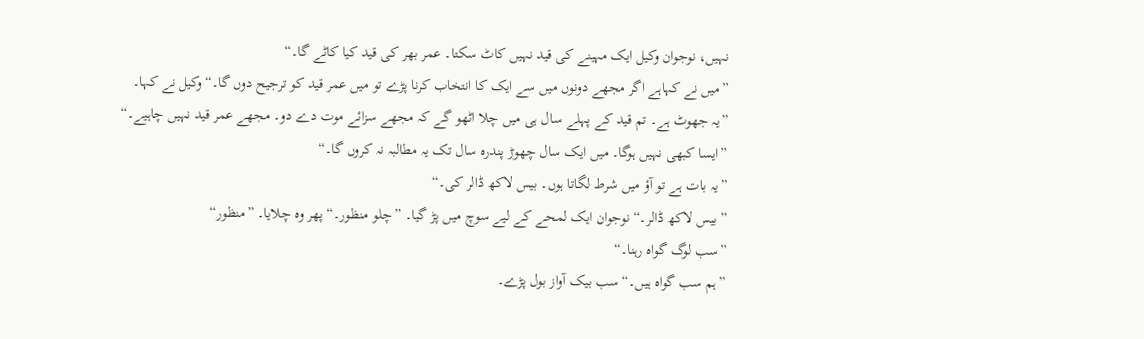نہیں، نوجوان وکیل ایک مہینے کی قید نہیں کاٹ سکتا۔ عمر بھر کی قید کیا کاٹے گا۔“
”میں نے کہاہے اگر مجھے دونوں میں سے ایک کا انتخاب کرنا پڑے تو میں عمر قید کو ترجیح دوں گا۔“ وکیل نے کہا۔
”یہ جھوٹ ہے۔ تم قید کے پہلے سال ہی میں چلا اٹھو گے کہ مجھے سزائے موت دے دو۔ مجھے عمر قید نہیں چاہیے۔“
”ایسا کبھی نہیں ہوگا۔ میں ایک سال چھوڑ پندرہ سال تک یہ مطالبہ نہ کروں گا۔“
”یہ بات ہے تو آؤ میں شرط لگاتا ہوں۔ بیس لاکھ ڈالر کی۔“
”بیس لاکھ ڈالر۔“ نوجوان ایک لمحے کے لیے سوچ میں پڑ گیا۔ ”چلو منظور۔“ پھر وہ چلایا۔ ”منظور“
”سب لوگ گواہ رہنا۔“
”ہم سب گواہ ہیں۔“ سب بیک آواز بول پڑے۔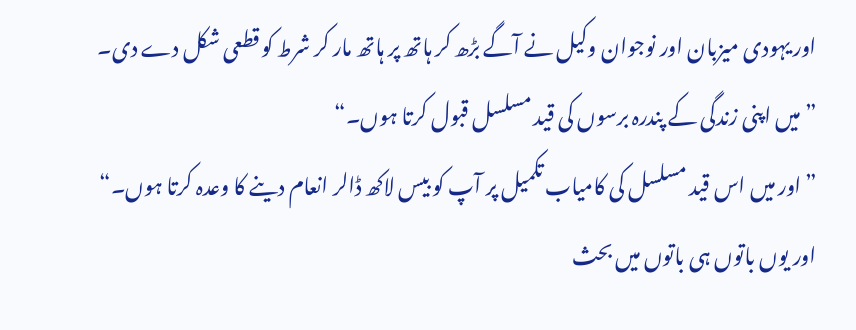اور یہودی میزبان اور نوجوان وکیل نے آگے بڑھ کر ہاتھ پر ہاتھ مار کر شرط کو قطعی شکل دے دی۔
”میں اپنی زندگی کے پندرہ برسوں کی قید مسلسل قبول کرتا ہوں۔“
”اور میں اس قید مسلسل کی کامیاب تکمیل پر آپ کو بیس لاکھ ڈالر انعام دینے کا وعدہ کرتا ہوں۔“
اور یوں باتوں ہی باتوں میں بحث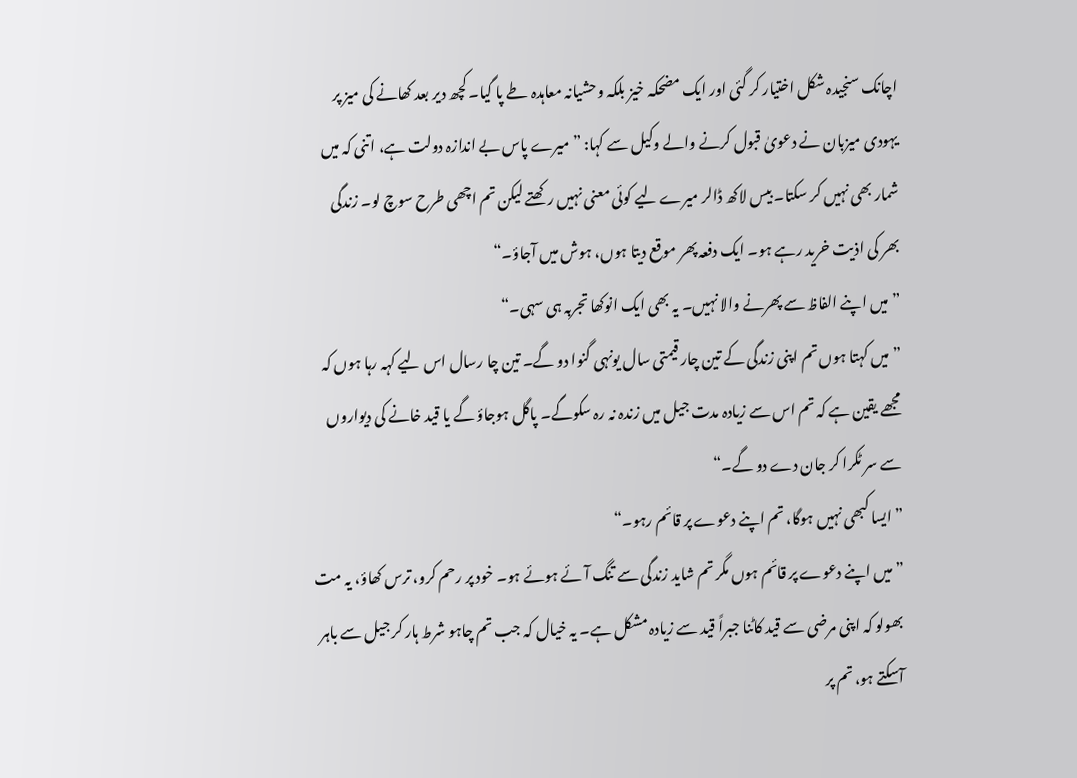اچانک سنجیدہ شکل اختیار کر گئی اور ایک مضحکہ خیز بلکہ وحشیانہ معاہدہ طے پا گیا۔ کچھ دیر بعد کھانے کی میز پر یہودی میزبان نے دعویٰ قبول کرنے والے وکیل سے کہا: ”میرے پاس بے اندازہ دولت ہے، اتنی کہ میں شمار بھی نہیں کر سکتا۔ بیس لاکھ ڈالر میرے لیے کوئی معنی نہیں رکھتے لیکن تم اچھی طرح سوچ لو۔ زندگی بھر کی اذیت خرید رہے ہو۔ ایک دفعہ پھر موقع دیتا ہوں، ہوش میں آجاؤ۔“
”میں اپنے الفاظ سے پھرنے والا نہیں۔ یہ بھی ایک انوکھا تجربہ ہی سہی۔“
”میں کہتا ہوں تم اپنی زندگی کے تین چار قیمتی سال یونہی گنوا دو گے۔ تین چا رسال اس لیے کہہ رہا ہوں کہ مجھے یقین ہے کہ تم اس سے زیادہ مدت جیل میں زندہ نہ رہ سکوگے۔ پاگل ہوجاؤ گے یا قید خانے کی دیواروں سے سر ٹکرا کر جان دے دو گے۔“
”ایسا کبھی نہیں ہوگا، تم اپنے دعوے پر قائم رہو۔“
”میں اپنے دعوے پر قائم ہوں مگر تم شاید زندگی سے تنگ آئے ہوئے ہو۔ خود پر رحم کرو، ترس کھاؤ، یہ مت بھولو کہ اپنی مرضی سے قید کاٹنا جبراً قید سے زیادہ مشکل ہے۔ یہ خیال کہ جب تم چاہو شرط ہار کر جیل سے باہر آسکتے ہو، تم پر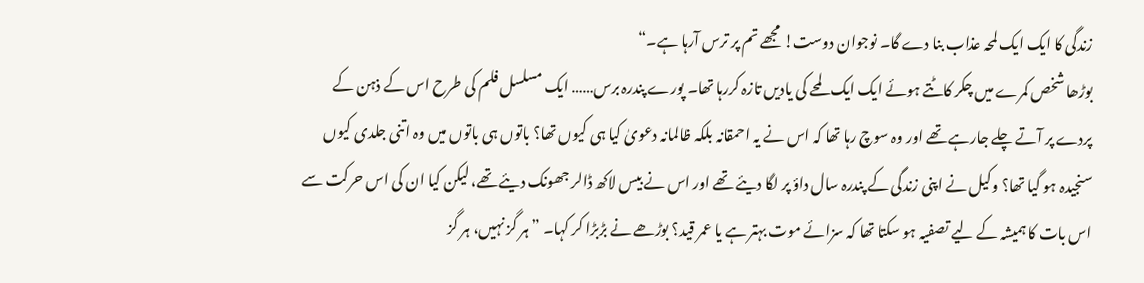زندگی کا ایک ایک لمحہ عذاب بنا دے گا۔ نوجوان دوست! مجھے تم پر ترس آرہا ہے۔“
بوڑھا شخص کمرے میں چکر کاٹتے ہوئے ایک ایک لمحے کی یادیں تازہ کررہا تھا۔ پورے پندرہ برس…… ایک مسلسل فلم کی طرح اس کے ذہن کے پردے پر آتے چلے جارہے تھے اور وہ سوچ رہا تھا کہ اس نے یہ احمقانہ بلکہ ظالمانہ دعویٰ کیا ہی کیوں تھا؟ باتوں ہی باتوں میں وہ اتنی جلدی کیوں سنجیدہ ہو گیا تھا؟ وکیل نے اپنی زندگی کے پندرہ سال داؤ پر لگا دیئے تھے اور اس نے بیس لاکھ ڈالر جھونک دیئے تھے، لیکن کیا ان کی اس حرکت سے اس بات کا ہمیشہ کے لیے تصفیہ ہو سکتا تھا کہ سزائے موت بہتر ہے یا عمر قید؟ بوڑھے نے بڑبڑا کر کہا۔ ”ہر گز نہیں، ہر گز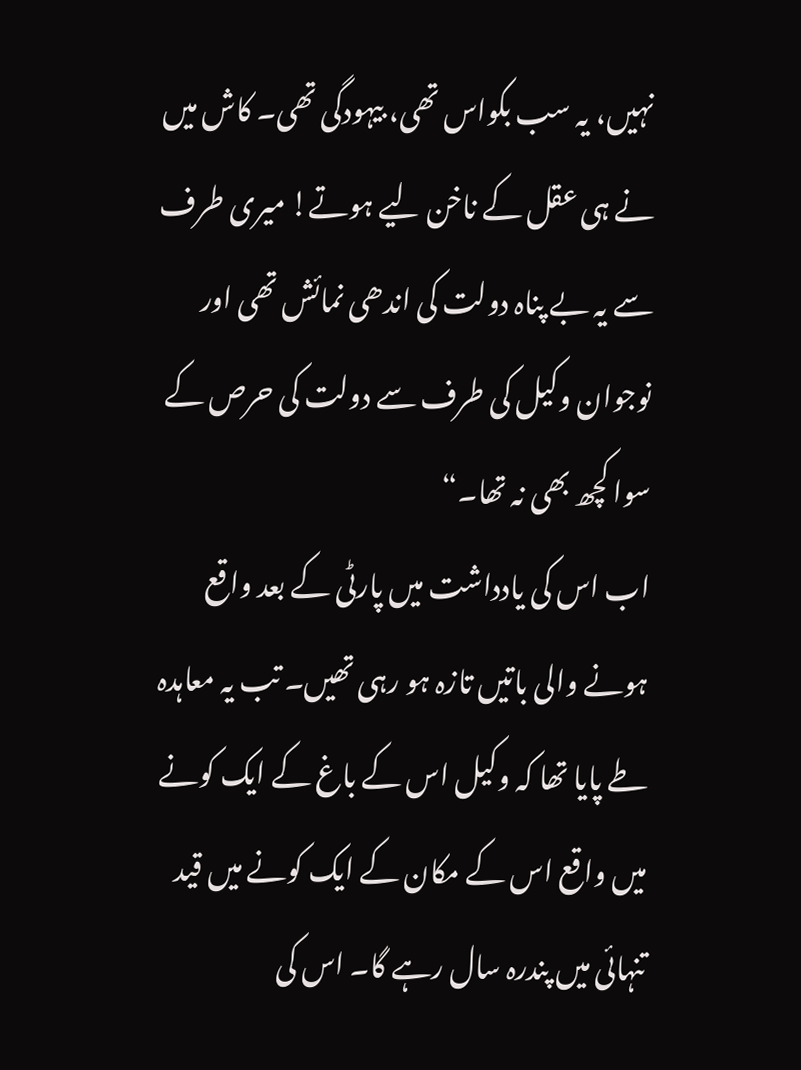نہیں، یہ سب بکواس تھی، بیہودگی تھی۔ کاش میں نے ہی عقل کے ناخن لیے ہوتے! میری طرف سے یہ بے پناہ دولت کی اندھی نمائش تھی اور نوجوان وکیل کی طرف سے دولت کی حرص کے سوا کچھ بھی نہ تھا۔“
اب اس کی یادداشت میں پارٹی کے بعد واقع ہونے والی باتیں تازہ ہو رہی تھیں۔ تب یہ معاہدہ طے پایا تھا کہ وکیل اس کے باغ کے ایک کونے میں واقع اس کے مکان کے ایک کونے میں قید تنہائی میں پندرہ سال رہے گا۔ اس کی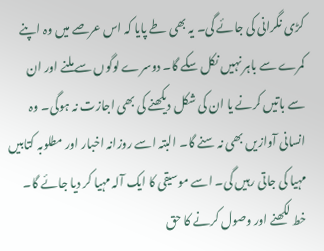کڑی نگرانی کی جائے گی۔ یہ بھی طے پایا کہ اس عرصے میں وہ اپنے کمرے سے باہر نہیں نکل سکے گا۔ دوسرے لوگوں سے ملنے اور ان سے باتیں کرنے یا ان کی شکل دیکھنے کی بھی اجازت نہ ہوگی۔ وہ انسانی آوازیں بھی نہ سنے گا۔ البتہ اسے روزانہ اخبار اور مطلوبہ کتابیں مہیا کی جاتی رہیں گی۔ اسے موسیقی کا ایک آلہ مہیا کر دیا جائے گا۔ خط لکھنے اور وصول کرنے کا حق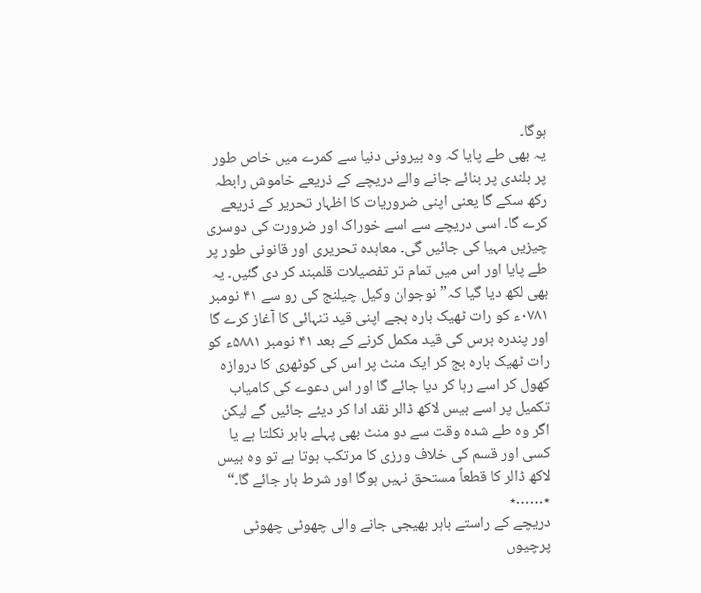ہوگا۔
یہ بھی طے پایا کہ وہ بیرونی دنیا سے کمرے میں خاص طور پر بلندی پر بنائے جانے والے دریچے کے ذریعے خاموش رابطہ رکھ سکے گا یعنی اپنی ضروریات کا اظہار تحریر کے ذریعے کرے گا۔ اسی دریچے سے اسے خوراک اور ضرورت کی دوسری چیزیں مہیا کی جائیں گی۔ معاہدہ تحریری اور قانونی طور پر طے پایا اور اس میں تمام تر تفصیلات قلمبند کر دی گئیں۔ یہ بھی لکھ دیا گیا کہ”نوجوان وکیل چیلنج کی رو سے ۴۱ نومبر ۰۷۸۱ء کو رات ٹھیک بارہ بجے اپنی قید تنہائی کا آغاز کرے گا اور پندرہ برس کی قید مکمل کرنے کے بعد ۴۱ نومبر ۵۸۸۱ء کو رات ٹھیک بارہ بج کر ایک منٹ پر اس کی کوٹھری کا دروازہ کھول کر اسے رہا کر دیا جائے گا اور اس دعوے کی کامیاب تکمیل پر اسے بیس لاکھ ڈالر نقد ادا کر دیئے جائیں گے لیکن اگر وہ طے شدہ وقت سے دو منٹ بھی پہلے باہر نکلتا ہے یا کسی اور قسم کی خلاف ورزی کا مرتکب ہوتا ہے تو وہ بیس لاکھ ڈالر کا قطعاً مستحق نہیں ہوگا اور شرط ہار جائے گا۔“
٭……٭
دریچے کے راستے باہر بھیجی جانے والی چھوٹی چھوٹی پرچیوں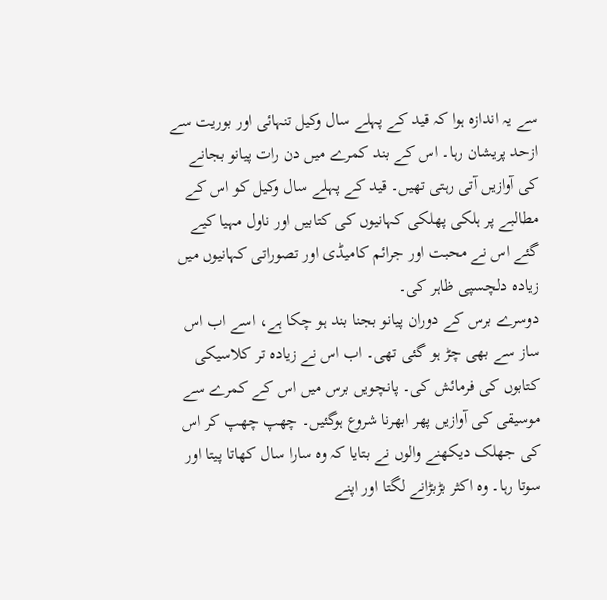سے یہ اندازہ ہوا کہ قید کے پہلے سال وکیل تنہائی اور بوریت سے ازحد پریشان رہا۔ اس کے بند کمرے میں دن رات پیانو بجانے کی آوازیں آتی رہتی تھیں۔ قید کے پہلے سال وکیل کو اس کے مطالبے پر ہلکی پھلکی کہانیوں کی کتابیں اور ناول مہیا کیے گئے اس نے محبت اور جرائم کامیڈی اور تصوراتی کہانیوں میں زیادہ دلچسپی ظاہر کی۔
دوسرے برس کے دوران پیانو بجنا بند ہو چکا ہے، اسے اب اس ساز سے بھی چڑ ہو گئی تھی۔ اب اس نے زیادہ تر کلاسیکی کتابوں کی فرمائش کی۔ پانچویں برس میں اس کے کمرے سے موسیقی کی آوازیں پھر ابھرنا شروع ہوگئیں۔ چھپ چھپ کر اس کی جھلک دیکھنے والوں نے بتایا کہ وہ سارا سال کھاتا پیتا اور سوتا رہا۔ وہ اکثر بڑبڑانے لگتا اور اپنے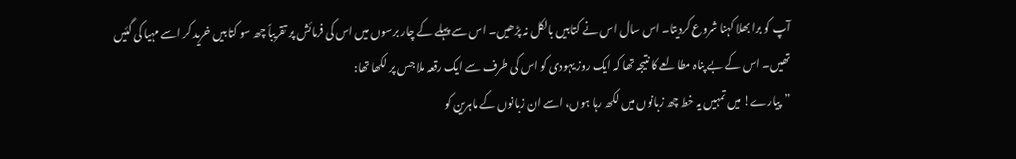آپ کو برا بھلا کہنا شروع کردیتا۔ اس سال اس نے کتابیں بالکل نہ پڑھیں۔ اس سے پہلے کے چار برسوں میں اس کی فرمائش پر تقریباً چھ سو کتابیں خرید کر اسے مہیا کی گئیں تھیں۔ اس کے بے پناہ مطالعے کا نتیجہ تھا کہ ایک روز یہودی کو اس کی طرف سے ایک رقعہ ملا جس پر لکھا تھا:
”پیارے! میں تمہیں یہ خط چھ زبانوں میں لکھ رہا ہوں، اسے ان زبانوں کے ماہرین کو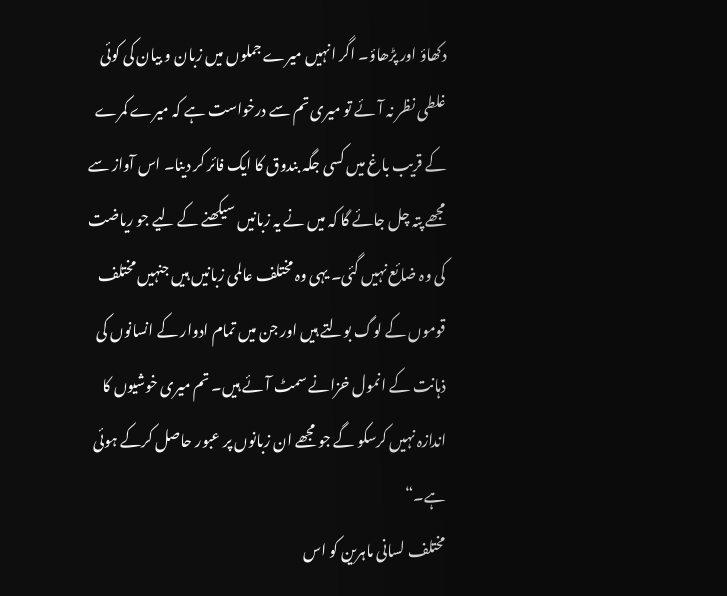دکھاؤ اور پڑھاؤ۔ اگر انہیں میرے جملوں میں زبان و بیان کی کوئی غلطی نظر نہ آئے تو میری تم سے درخواست ہے کہ میرے کمرے کے قریب باغ میں کسی جگہ بندوق کا ایک فائر کر دینا۔ اس آواز سے مجھے پتہ چل جائے گا کہ میں نے یہ زبانیں سیکھنے کے لیے جو ریاضت کی وہ ضائع نہیں گئی۔ یہی وہ مختلف عالمی زبانیں ہیں جنہیں مختلف قوموں کے لوگ بولتے ہیں اور جن میں تمام ادوار کے انسانوں کی ذہانت کے انمول خزانے سمٹ آئے ہیں۔ تم میری خوشیوں کا اندازہ نہیں کرسکو گے جو مجھے ان زبانوں پر عبور حاصل کرکے ہوئی ہے۔“
مختلف لسانی ماہرین کو اس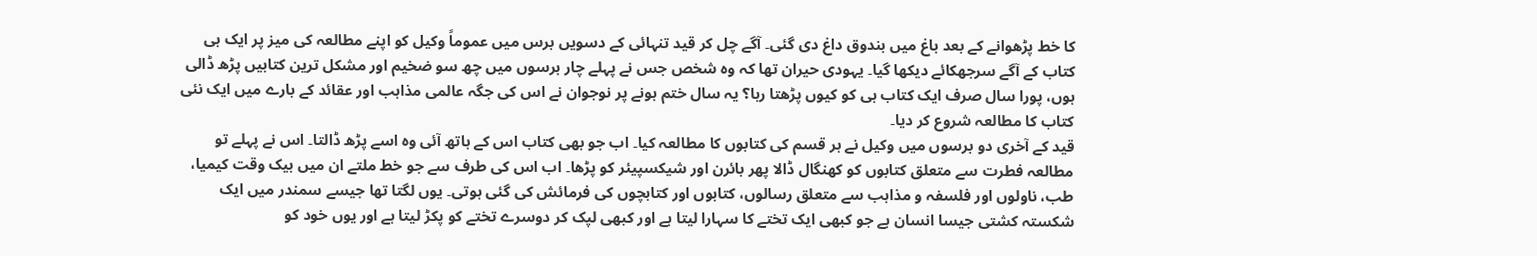کا خط پڑھوانے کے بعد باغ میں بندوق داغ دی گئی۔ آگے چل کر قید تنہائی کے دسویں برس میں عموماً وکیل کو اپنے مطالعہ کی میز پر ایک ہی کتاب کے آگے سرجھکائے دیکھا گیا۔ یہودی حیران تھا کہ وہ شخص جس نے پہلے چار برسوں میں چھ سو ضخیم اور مشکل ترین کتابیں پڑھ ڈالی ہوں، پورا سال صرف ایک کتاب ہی کو کیوں پڑھتا رہا؟ یہ سال ختم ہونے پر نوجوان نے اس کی جگہ عالمی مذاہب اور عقائد کے بارے میں ایک نئی کتاب کا مطالعہ شروع کر دیا۔
قید کے آخری دو برسوں میں وکیل نے ہر قسم کی کتابوں کا مطالعہ کیا۔ اب جو بھی کتاب اس کے ہاتھ آئی وہ اسے پڑھ ڈالتا۔ اس نے پہلے تو مطالعہ فطرت سے متعلق کتابوں کو کھنگال ڈالا پھر بائرن اور شیکسپیئر کو پڑھا۔ اب اس کی طرف سے جو خط ملتے ان میں بیک وقت کیمیا، طب، ناولوں اور فلسفہ و مذاہب سے متعلق رسالوں، کتابوں اور کتابچوں کی فرمائش کی گئی ہوتی۔ یوں لگتا تھا جیسے سمندر میں ایک شکستہ کشتی جیسا انسان ہے جو کبھی ایک تختے کا سہارا لیتا ہے اور کبھی لپک کر دوسرے تختے کو پکڑ لیتا ہے اور یوں خود کو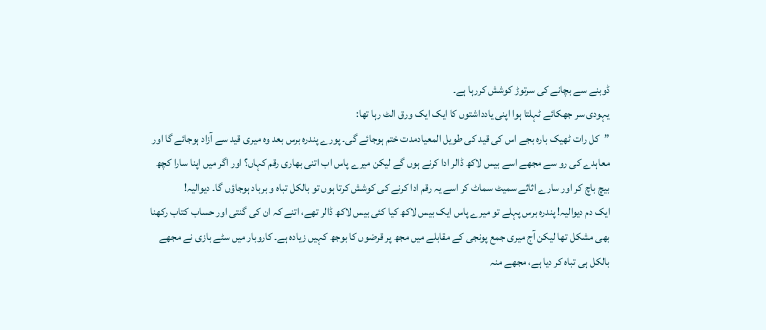ڈوبنے سے بچانے کی سرتوڑ کوشش کررہا ہے۔
یہودی سر جھکائے ٹہلتا ہوا اپنی یادداشتوں کا ایک ایک ورق الٹ رہا تھا:
”کل رات ٹھیک بارہ بجے اس کی قید کی طویل المعیادمدت ختم ہوجائے گی۔ پورے پندرہ برس بعد وہ میری قید سے آزاد ہوجائے گا اور معاہدے کی رو سے مجھے اسے بیس لاکھ ڈالر ادا کرنے ہوں گے لیکن میرے پاس اب اتنی بھاری رقم کہاں؟ اور اگر میں اپنا سارا کچھ بیچ باچ کر اور سارے اثاثے سمیٹ سماٹ کر اسے یہ رقم ادا کرنے کی کوشش کرتا ہوں تو بالکل تباہ و برباد ہوجاؤں گا۔ دیوالیہ!
ایک دم دیوالیہ! پندرہ برس پہلے تو میرے پاس ایک بیس لاکھ کیا کئی بیس لاکھ ڈالر تھے، اتنے کہ ان کی گنتی اور حساب کتاب رکھنا بھی مشکل تھا لیکن آج میری جمع پونجی کے مقابلے میں مجھ پر قرضوں کا بوجھ کہیں زیادہ ہے۔ کاروبار میں سٹے بازی نے مجھے بالکل ہی تباہ کر دیا ہے، مجھے منہ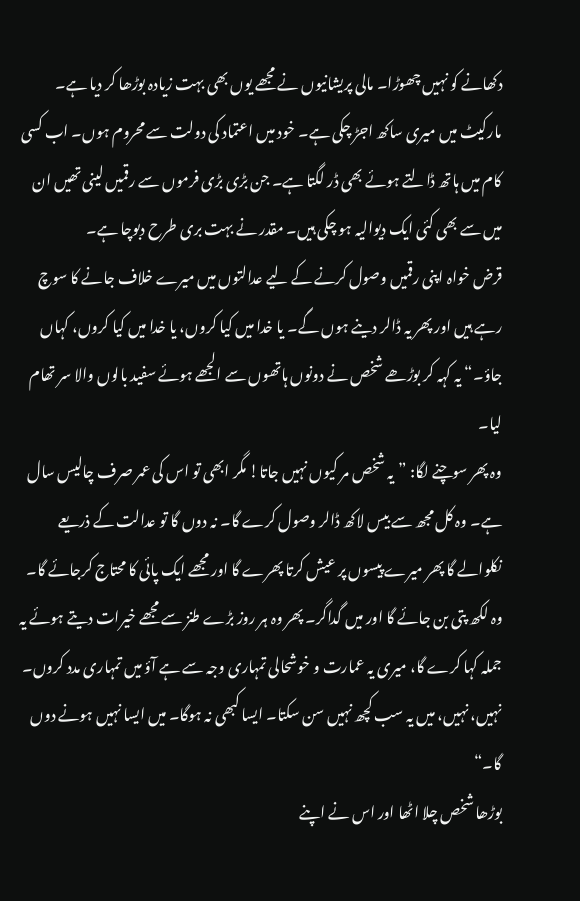دکھانے کو نہیں چھوڑا۔ مالی پریشانیوں نے مجھے یوں بھی بہت زیادہ بوڑھا کر دیا ہے۔ مارکیٹ میں میری ساکھ اجڑ چکی ہے۔ خود میں اعتماد کی دولت سے محروم ہوں۔ اب کسی کام میں ہاتھ ڈالتے ہوئے بھی ڈر لگتا ہے۔ جن بڑی بڑی فرموں سے رقمیں لینی تھیں ان میں سے بھی کئی ایک دیوالیہ ہو چکی ہیں۔ مقدر نے بہت بری طرح دبوچا ہے۔
قرض خواہ اپنی رقمیں وصول کرنے کے لیے عدالتوں میں میرے خلاف جانے کا سوچ رہے ہیں اور پھر یہ ڈالر دینے ہوں گے۔ یا خدا میں کیا کروں، یا خدا میں کیا کروں، کہاں جاؤ۔“ یہ کہہ کر بوڑھے شخص نے دونوں ہاتھوں سے الجھے ہوئے سفید بالوں والا سر تھام لیا۔
وہ پھر سوچنے لگا: ”یہ شخص مر کیوں نہیں جاتا! مگر ابھی تو اس کی عمر صرف چالیس سال ہے۔ وہ کل مجھ سے بیس لاکھ ڈالر وصول کرے گا۔ نہ دوں گا تو عدالت کے ذریعے نکلوالے گا پھر میرے پیسوں پر عیش کرتا پھرے گا اور مجھے ایک پائی کا محتاج کرجائے گا۔ وہ لکھ پتی بن جائے گا اور میں گداگر۔ پھر وہ ہر روز بڑے طنز سے مجھے خیرات دیتے ہوئے یہ جملہ کہا کرے گا، میری یہ عمارت و خوشحالی تمہاری وجہ سے ہے آؤ میں تمہاری مدد کروں۔ نہیں، نہیں، میں یہ سب کچھ نہیں سن سکتا۔ ایسا کبھی نہ ہوگا۔ میں ایسا نہیں ہونے دوں گا۔“
بوڑھا شخص چلا اٹھا اور اس نے اپنے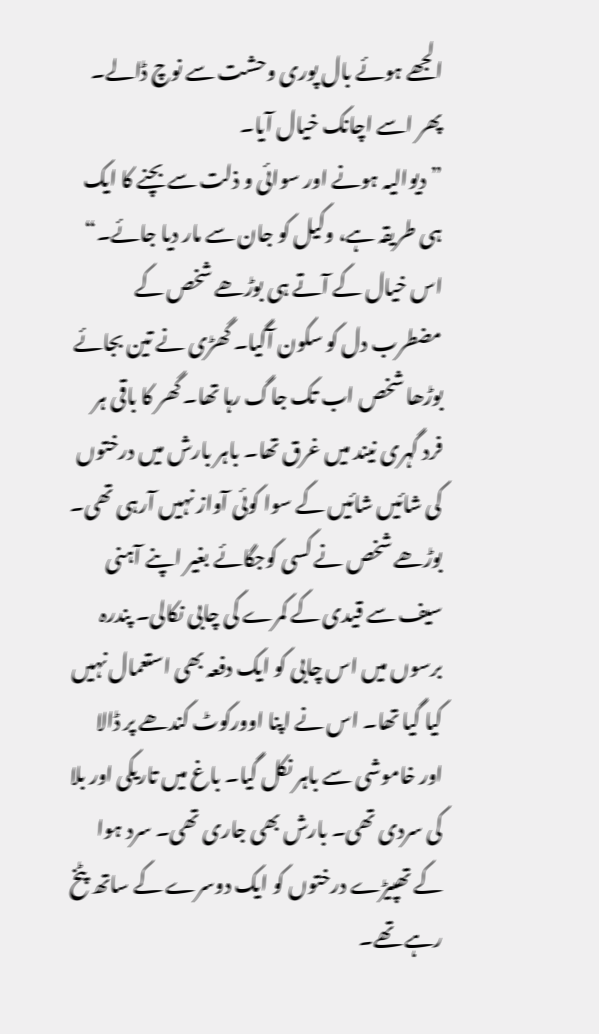الجھے ہوئے بال پوری وحشت سے نوچ ڈالے۔ پھر اسے اچانک خیال آیا۔
”دیوالیہ ہونے اور سوائی و ذلت سے بچنے کا ایک ہی طریقہ ہے، وکیل کو جان سے مار دیا جائے۔“ اس خیال کے آتے ہی بوڑھے شخص کے مضطرب دل کو سکون آگیا۔ گھڑی نے تین بجائے بوڑھا شخص اب تک جاگ رہا تھا۔ گھر کا باقی ہر فرد گہری نیند میں غرق تھا۔ باہر بارش میں درختوں کی شائیں شائیں کے سوا کوئی آواز نہیں آرہی تھی۔ بوڑھے شخص نے کسی کوجگائے بغیر اپنے آہنی سیف سے قیدی کے کمرے کی چابی نکالی۔ پندرہ برسوں میں اس چابی کو ایک دفعہ بھی استعمال نہیں کیا گیا تھا۔ اس نے اپنا اوورکوٹ کندھے پر ڈالا اور خاموشی سے باہر نکل گیا۔ باغ میں تاریکی اور بلا کی سردی تھی۔ بارش بھی جاری تھی۔ سرد ہوا کے تھپیڑے درختوں کو ایک دوسرے کے ساتھ پٹخ رہے تھے۔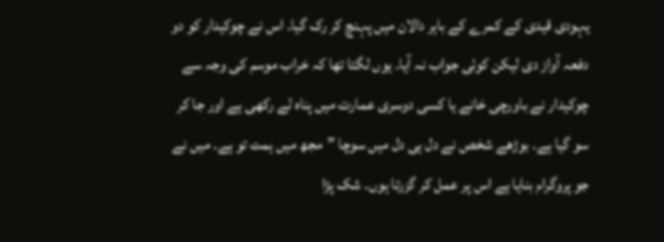یہودی قیدی کے کمرے کے باہر دالان میں پہنچ کر رک گیا۔ اس نے چوکیدار کو دو دفعہ آواز دی لیکن کوئی جواب نہ آیا۔ یوں لگتا تھا کہ خراب موسم کی وجہ سے چوکیدار نے باورچی خانے یا کسی دوسری عمارت میں پناہ لے رکھی ہے اور جا کر سو گیا ہے۔ بوڑھے شخص نے دل ہی دل میں سوچا ”مجھ میں ہمت تو ہے۔ میں نے جو پروگرام بنایا ہے اس پر عمل کر گزرتا ہوں۔ شک پڑا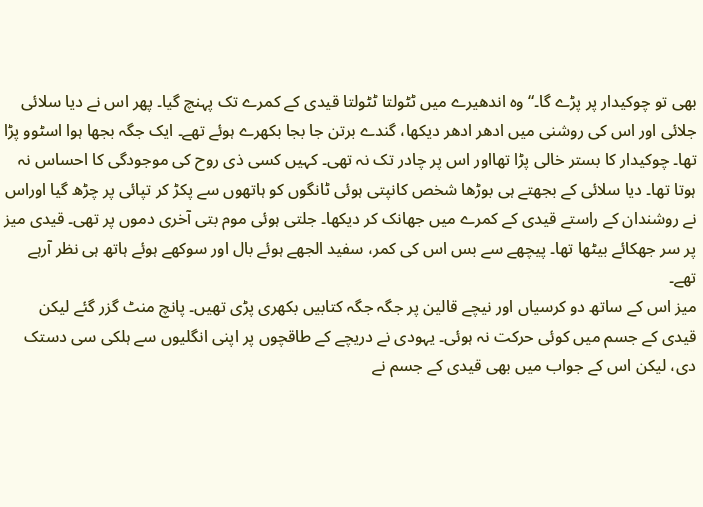بھی تو چوکیدار پر پڑے گا۔“ وہ اندھیرے میں ٹٹولتا ٹٹولتا قیدی کے کمرے تک پہنچ گیا۔ پھر اس نے دیا سلائی جلائی اور اس کی روشنی میں ادھر ادھر دیکھا، گندے برتن جا بجا بکھرے ہوئے تھے۔ ایک جگہ بجھا ہوا اسٹوو پڑا تھا۔ چوکیدار کا بستر خالی پڑا تھااور اس پر چادر تک نہ تھی۔ کہیں کسی ذی روح کی موجودگی کا احساس نہ ہوتا تھا۔ دیا سلائی کے بجھتے ہی بوڑھا شخص کانپتی ہوئی ٹانگوں کو ہاتھوں سے پکڑ کر تپائی پر چڑھ گیا اوراس نے روشندان کے راستے قیدی کے کمرے میں جھانک کر دیکھا۔ جلتی ہوئی موم بتی آخری دموں پر تھی۔ قیدی میز پر سر جھکائے بیٹھا تھا۔ پیچھے سے بس اس کی کمر، سفید الجھے ہوئے بال اور سوکھے ہوئے ہاتھ ہی نظر آرہے تھے۔
میز اس کے ساتھ دو کرسیاں اور نیچے قالین پر جگہ جگہ کتابیں بکھری پڑی تھیں۔ پانچ منٹ گزر گئے لیکن قیدی کے جسم میں کوئی حرکت نہ ہوئی۔ یہودی نے دریچے کے طاقچوں پر اپنی انگلیوں سے ہلکی سی دستک دی، لیکن اس کے جواب میں بھی قیدی کے جسم نے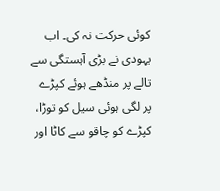کوئی حرکت نہ کی۔ اب یہودی نے بڑی آہستگی سے تالے پر منڈھے ہوئے کپڑے پر لگی ہوئی سیل کو توڑا، کپڑے کو چاقو سے کاٹا اور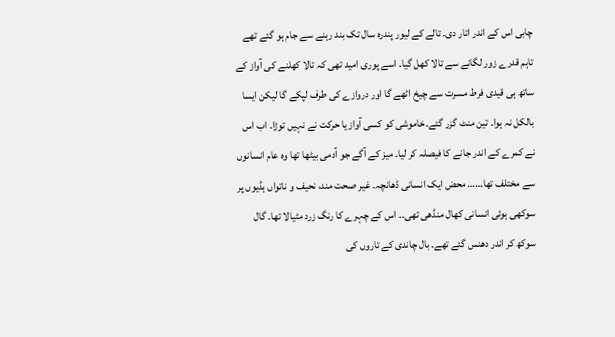چابی اس کے اندر اتار دی۔ تالے کے لیور پندرہ سال تک بند رہنے سے جام ہو گئے تھے تاہم قدرے زور لگانے سے تالا کھل گیا۔ اسے پوری امید تھی کہ تالا کھلنے کی آواز کے ساتھ ہی قیدی فرط مسرت سے چیخ اٹھے گا اور دروازے کی طرف لپکے گا لیکن ایسا بالکل نہ ہوا۔ تین منٹ گزر گئے۔خاموشی کو کسی آواز یا حرکت نے نہیں توڑا۔ اب اس نے کمرے کے اندر جانے کا فیصلہ کر لیا۔ میز کے آگے جو آدمی بیٹھا تھا وہ عام انسانوں سے مختلف تھا…… محض ایک انسانی ڈھانچہ۔ غیر صحت مند، نحیف و ناتواں ہڈیوں پر سوکھی ہوئی انسانی کھال منڈھی تھی۔۔ اس کے چہرے کا رنگ زرد مٹیالا تھا۔ گال سوکھ کر اندر دھنس گئے تھے۔ بال چاندی کے تاروں کی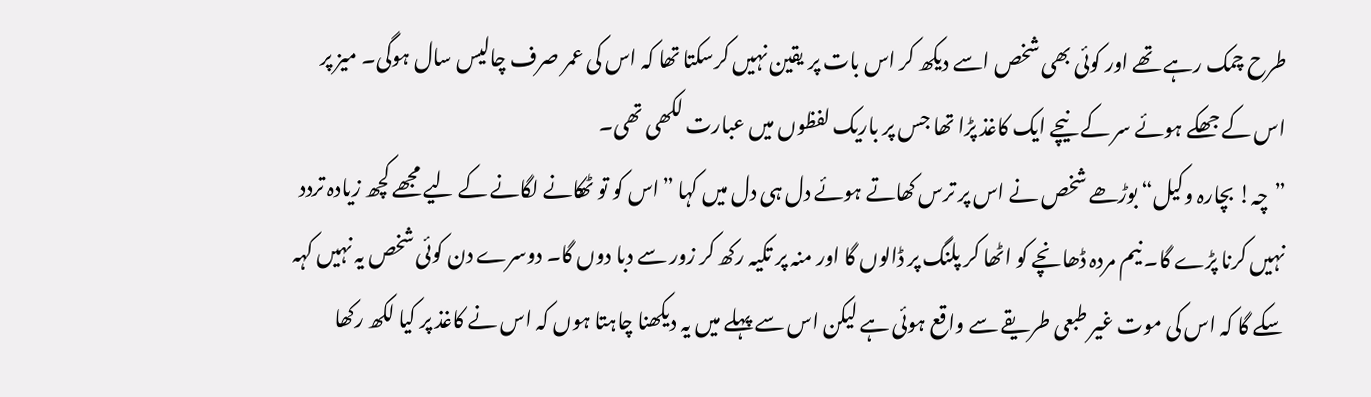طرح چمک رہے تھے اور کوئی بھی شخص اسے دیکھ کر اس بات پر یقین نہیں کرسکتا تھا کہ اس کی عمر صرف چالیس سال ہوگی۔ میز پر اس کے جھکے ہوئے سر کے نیچے ایک کاغذ پڑا تھا جس پر باریک لفظوں میں عبارت لکھی تھی۔
”چہ! بچارہ وکیل“ بوڑھے شخص نے اس پر ترس کھاتے ہوئے دل ہی دل میں کہا ”اس کو تو ٹھکانے لگانے کے لیے مجھے کچھ زیادہ تردد نہیں کرنا پڑے گا۔ نیم مردہ ڈھانچے کو اٹھا کر پلنگ پر ڈالوں گا اور منہ پر تکیہ رکھ کر زور سے دبا دوں گا۔ دوسرے دن کوئی شخص یہ نہیں کہہ سکے گا کہ اس کی موت غیر طبعی طریقے سے واقع ہوئی ہے لیکن اس سے پہلے میں یہ دیکھنا چاہتا ہوں کہ اس نے کاغذ پر کیا لکھ رکھا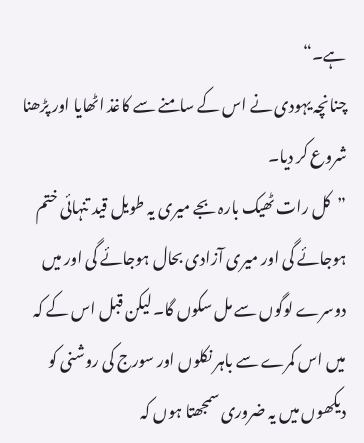ہے۔“
چنانچہ یہودی نے اس کے سامنے سے کاغذ اٹھایا اور پڑھنا شروع کر دیا۔
”کل رات ٹھیک بارہ بجے میری یہ طویل قید تنہائی ختم ہوجائے گی اور میری آزادی بحال ہوجائے گی اور میں دوسرے لوگوں سے مل سکوں گا۔ لیکن قبل اس کے کہ میں اس کمرے سے باہر نکلوں اور سورج کی روشنی کو دیکھوں میں یہ ضروری سمجھتا ہوں کہ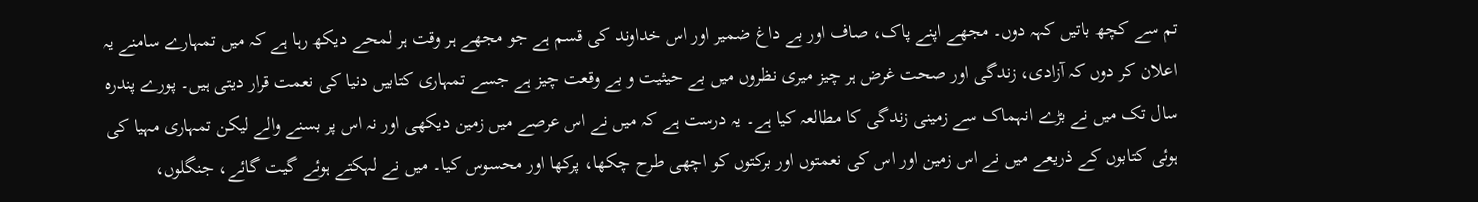تم سے کچھ باتیں کہہ دوں۔ مجھے اپنے پاک، صاف اور بے داغ ضمیر اور اس خداوند کی قسم ہے جو مجھے ہر وقت ہر لمحے دیکھ رہا ہے کہ میں تمہارے سامنے یہ اعلان کر دوں کہ آزادی، زندگی اور صحت غرض ہر چیز میری نظروں میں بے حیثیت و بے وقعت چیز ہے جسے تمہاری کتابیں دنیا کی نعمت قرار دیتی ہیں۔ پورے پندرہ سال تک میں نے بڑے انہماک سے زمینی زندگی کا مطالعہ کیا ہے۔ یہ درست ہے کہ میں نے اس عرصے میں زمین دیکھی اور نہ اس پر بسنے والے لیکن تمہاری مہیا کی ہوئی کتابوں کے ذریعے میں نے اس زمین اور اس کی نعمتوں اور برکتوں کو اچھی طرح چکھا، پرکھا اور محسوس کیا۔ میں نے لہکتے ہوئے گیت گائے، جنگلوں،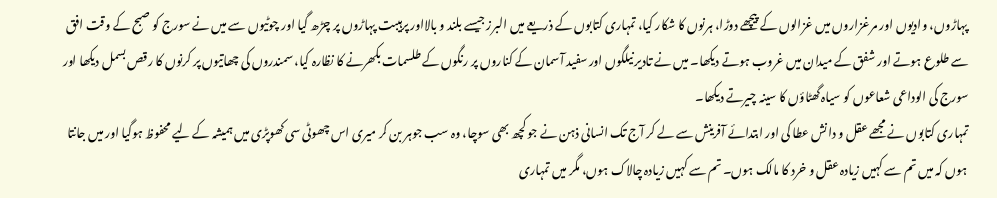پہاڑوں، وادیوں اور مرغزاروں میں غزالوں کے پیچھے دوڑا، ہرنوں کا شکار کیا، تمہاری کتابوں کے ذریعے میں البرز جیسے بلند و بالااور پرہیبت پہاڑوں پر چڑھ گیا اور چوٹیوں سے میں نے سورج کو صبح کے وقت افق سے طلوع ہوتے اور شفق کے میدان میں غروب ہوتے دیکھا۔ میں نے تادیر نیلگوں اور سفید آسمان کے کناروں پر رنگوں کے طلسمات بکھرنے کا نظارہ کیا، سمندروں کی چھاتیوں پر کرنوں کا رقص بسمل دیکھا اور سورج کی الوداعی شعاعوں کو سیاہ گھٹاؤں کا سینہ چیرتے دیکھا۔
تمہاری کتابوں نے مجھے عقل و دانش عطا کی اور ابتدائے آفرینش سے لے کر آج تک انسانی ذہن نے جو کچھ بھی سوچا، وہ سب جوہر بن کر میری اس چھوٹی سی کھوپڑی میں ہمیشہ کے لیے محفوظ ہوگیا اور میں جانتا ہوں کہ میں تم سے کہیں زیادہ عقل و خرد کا مالک ہوں۔ تم سے کہیں زیادہ چالاک ہوں، مگر میں تمہاری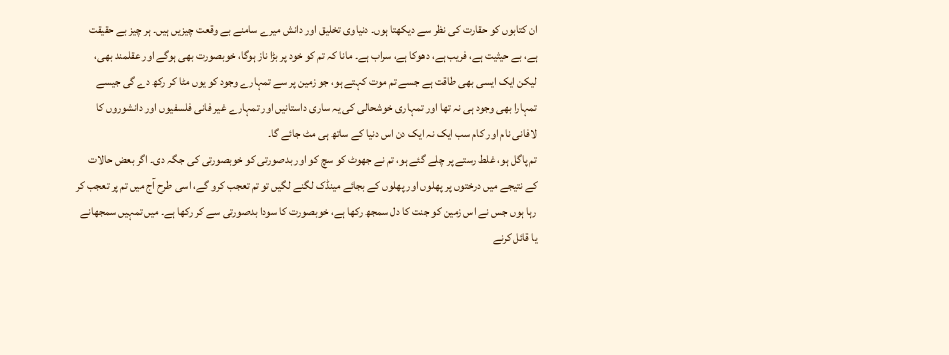ان کتابوں کو حقارت کی نظر سے دیکھتا ہوں۔ دنیاوی تخلیق اور دانش میرے سامنے بے وقعت چیزیں ہیں۔ ہر چیز بے حقیقت ہے، بے حیثیت ہے، فریب ہے، دھوکا ہے، سراب ہے۔ مانا کہ تم کو خود پر بڑا ناز ہوگا، خوبصورت بھی ہوگے اور عقلمند بھی، لیکن ایک ایسی بھی طاقت ہے جسے تم موت کہتے ہو، جو زمین پر سے تمہارے وجود کو یوں مٹا کر رکھ دے گی جیسے تمہارا بھی وجود ہی نہ تھا اور تمہاری خوشحالی کی یہ ساری داستانیں اور تمہارے غیر فانی فلسفیوں اور دانشوروں کا لافانی نام اور کام سب ایک نہ ایک دن اس دنیا کے ساتھ ہی مٹ جائے گا۔
تم پاگل ہو، غلط رستے پر چلے گئے ہو، تم نے جھوٹ کو سچ کو اور بدصورتی کو خوبصورتی کی جگہ دی۔ اگر بعض حالات کے نتیجے میں درختوں پر پھلوں اور پھلوں کے بجائے مینڈک لگنے لگیں تو تم تعجب کرو گے، اسی طرح آج میں تم پر تعجب کر رہا ہوں جس نے اس زمین کو جنت کا دل سمجھ رکھا ہے، خوبصورت کا سودا بدصورتی سے کر رکھا ہے۔ میں تمہیں سمجھانے یا قائل کرنے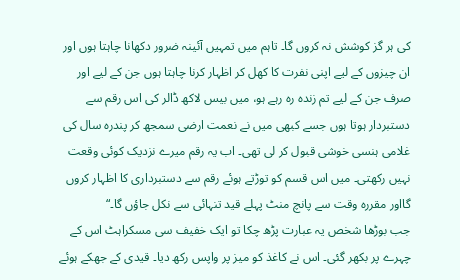کی ہر گز کوشش نہ کروں گا۔ تاہم میں تمہیں آئینہ ضرور دکھانا چاہتا ہوں اور ان چیزوں کے لیے اپنی نفرت کا کھل کر اظہار کرنا چاہتا ہوں جن کے لیے اور صرف جن کے لیے تم زندہ رہ رہے ہو، میں بیس لاکھ ڈالر کی اس رقم سے دستبردار ہوتا ہوں جسے کبھی میں نے نعمت ارضی سمجھ کر پندرہ سال کی غلامی ہنسی خوشی قبول کر لی تھی۔ اب یہ رقم میرے نزدیک کوئی وقعت نہیں رکھتی۔ میں اس قسم کو توڑتے ہوئے رقم سے دستبرداری کا اظہار کروں گااور مقررہ وقت سے پانچ منٹ پہلے قید تنہائی سے نکل جاؤں گا۔“
جب بوڑھا شخص یہ عبارت پڑھ چکا تو ایک خفیف سی مسکراہٹ اس کے چہرے پر بکھر گئی۔ اس نے کاغذ کو میز پر واپس رکھ دیا۔ قیدی کے جھکے ہوئے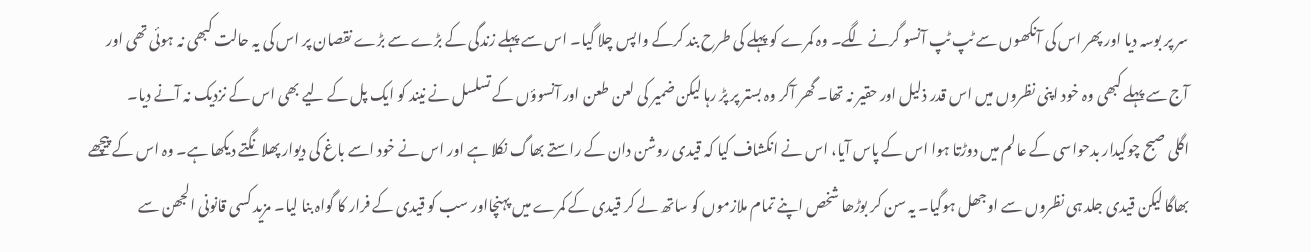سر پر بوسہ دیا اور پھر اس کی آنکھوں سے ٹپ ٹپ آنسو گرنے لگے۔ وہ کمرے کو پہلے کی طرح بند کرکے واپس چلا گیا۔ اس سے پہلے زندگی کے بڑے سے بڑے نقصان پر اس کی یہ حالت کبھی نہ ہوئی تھی اور آج سے پہلے کبھی وہ خود اپنی نظروں میں اس قدر ذلیل اور حقیر نہ تھا۔ گھر آکر وہ بستر پر پڑ رہا لیکن ضمیر کی لعن طعن اور آنسوؤں کے تسلسل نے نیند کو ایک پل کے لیے بھی اس کے نزدیک نہ آنے دیا۔
اگلی صبح چوکیدار بدحواسی کے عالم میں دوڑتا ہوا اس کے پاس آیا، اس نے انکشاف کیا کہ قیدی روشن دان کے راستے بھاگ نکلا ہے اور اس نے خود اسے باغ کی دیوار پھلانگتے دیکھا ہے۔ وہ اس کے پیچھے بھاگا لیکن قیدی جلد ہی نظروں سے اوجھل ہوگیا۔ یہ سن کر بوڑھا شخص اپنے تمام ملازموں کو ساتھ لے کر قیدی کے کمرے میں پہنچااور سب کو قیدی کے فرار کا گواہ بنا لیا۔ مزید کسی قانونی الجھن سے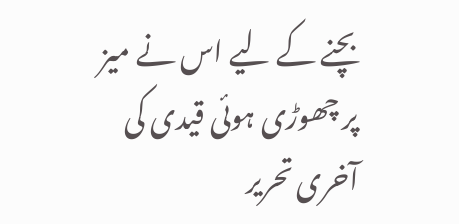بچنے کے لیے اس نے میز پر چھوڑی ہوئی قیدی کی آخری تحریر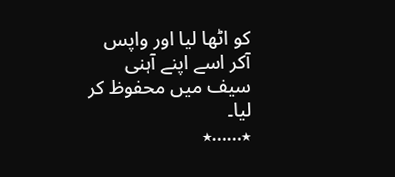کو اٹھا لیا اور واپس آکر اسے اپنے آہنی سیف میں محفوظ کر لیا۔
٭……٭